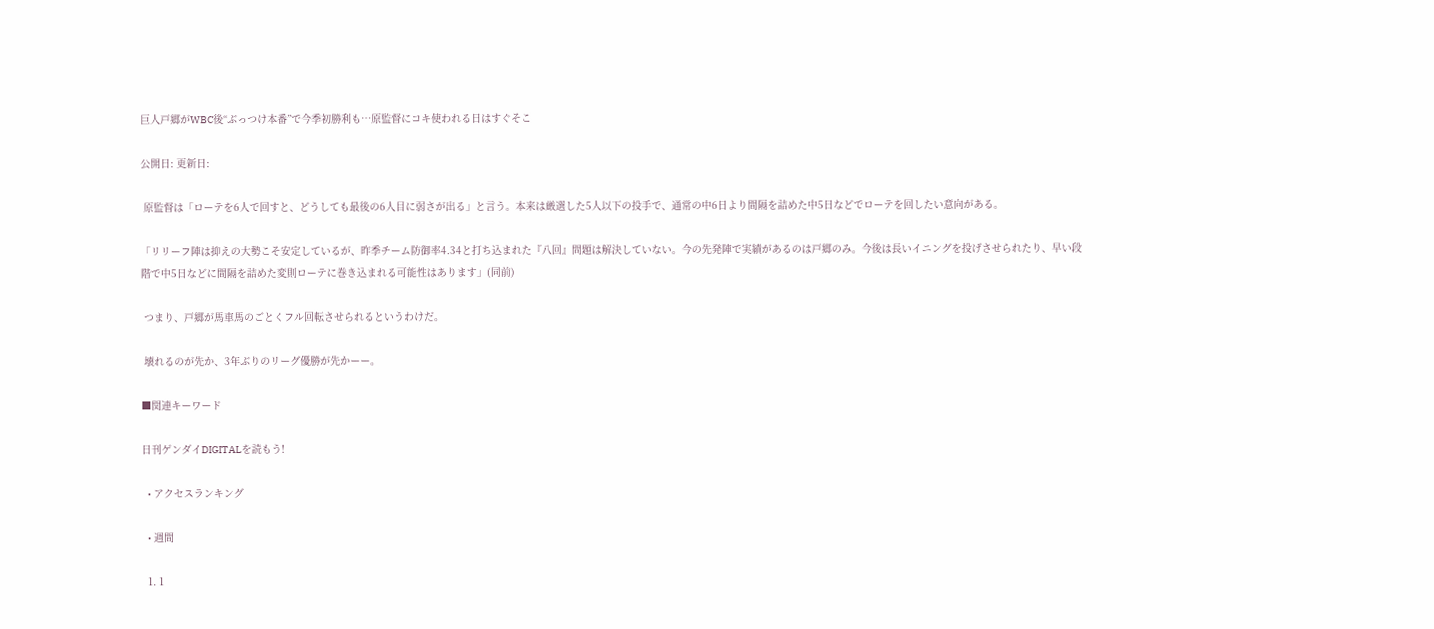巨人戸郷がWBC後“ぶっつけ本番”で今季初勝利も…原監督にコキ使われる日はすぐそこ

公開日: 更新日:

 原監督は「ローテを6人で回すと、どうしても最後の6人目に弱さが出る」と言う。本来は厳選した5人以下の投手で、通常の中6日より間隔を詰めた中5日などでローテを回したい意向がある。

「リリーフ陣は抑えの大勢こそ安定しているが、昨季チーム防御率4.34と打ち込まれた『八回』問題は解決していない。今の先発陣で実績があるのは戸郷のみ。今後は長いイニングを投げさせられたり、早い段階で中5日などに間隔を詰めた変則ローテに巻き込まれる可能性はあります」(同前)

 つまり、戸郷が馬車馬のごとくフル回転させられるというわけだ。

 壊れるのが先か、3年ぶりのリーグ優勝が先かーー。

■関連キーワード

日刊ゲンダイDIGITALを読もう!

  • アクセスランキング

  • 週間

  1. 1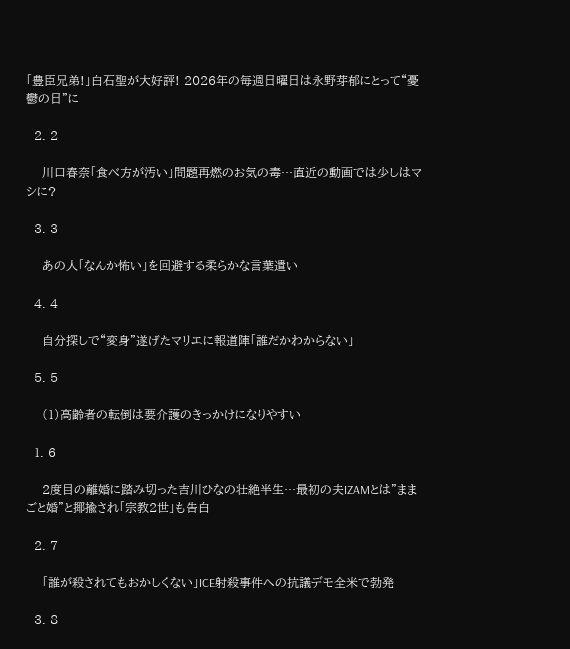「豊臣兄弟!」白石聖が大好評! 2026年の毎週日曜日は永野芽郁にとって“憂鬱の日”に

  2. 2

    川口春奈「食べ方が汚い」問題再燃のお気の毒…直近の動画では少しはマシに?

  3. 3

    あの人「なんか怖い」を回避する柔らかな言葉遣い

  4. 4

    自分探しで“変身”遂げたマリエに報道陣「誰だかわからない」

  5. 5

    (1)高齢者の転倒は要介護のきっかけになりやすい

  1. 6

    2度目の離婚に踏み切った吉川ひなの壮絶半生…最初の夫IZAMとは"ままごと婚"と揶揄され「宗教2世」も告白

  2. 7

    「誰が殺されてもおかしくない」ICE射殺事件への抗議デモ全米で勃発

  3. 8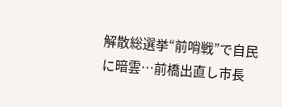解散総選挙“前哨戦”で自民に暗雲…前橋出直し市長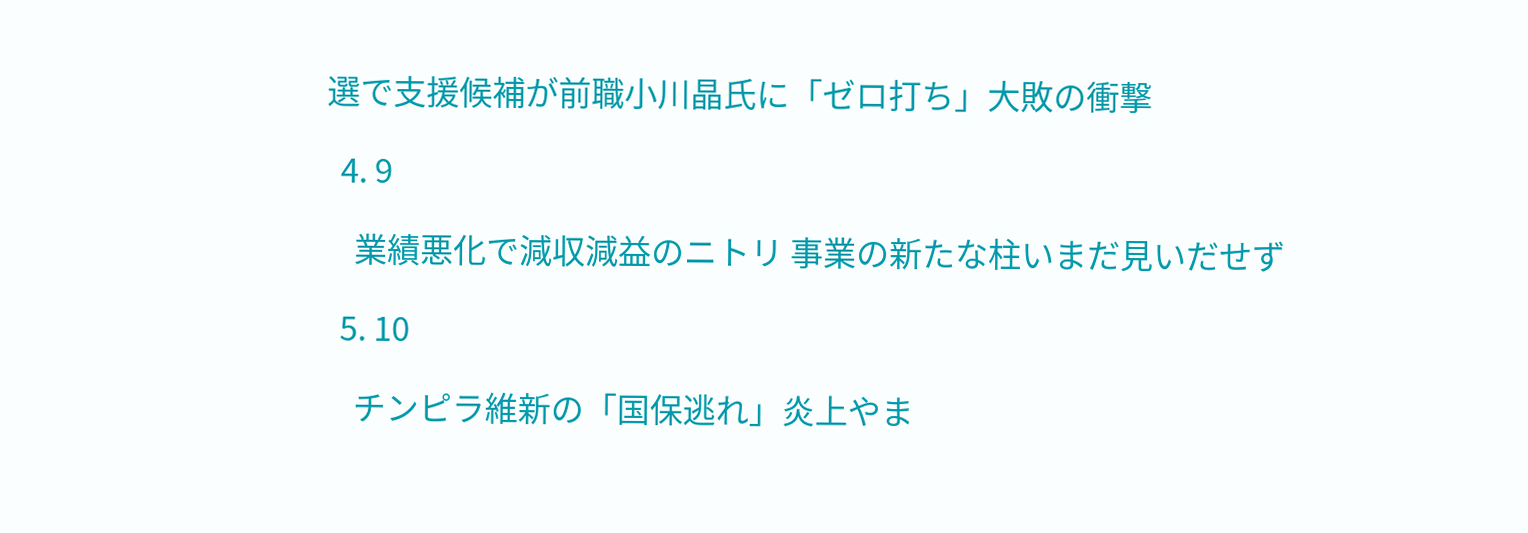選で支援候補が前職小川晶氏に「ゼロ打ち」大敗の衝撃

  4. 9

    業績悪化で減収減益のニトリ 事業の新たな柱いまだ見いだせず

  5. 10

    チンピラ維新の「国保逃れ」炎上やま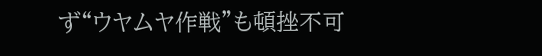ず“ウヤムヤ作戦”も頓挫不可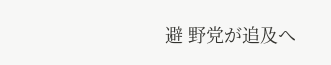避 野党が追及へ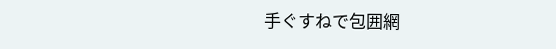手ぐすねで包囲網